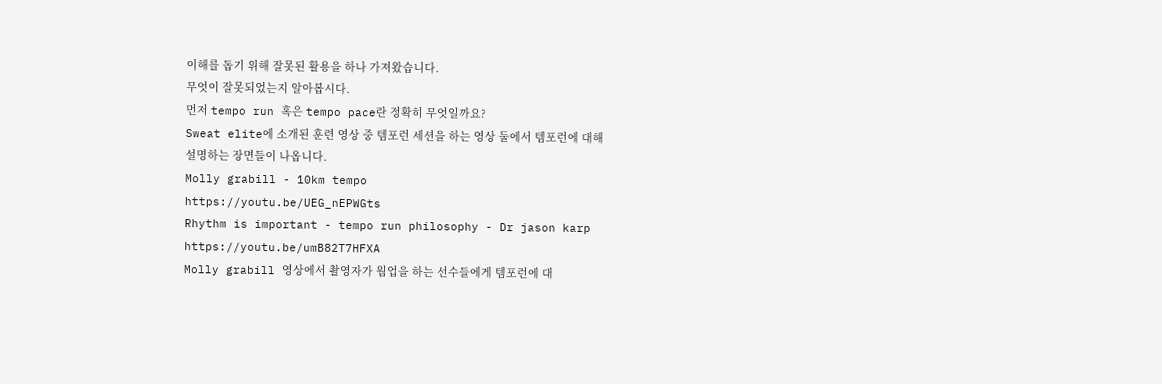이해를 돕기 위해 잘못된 활용을 하나 가져왔습니다.
무엇이 잘못되었는지 알아봅시다.
먼저 tempo run 혹은 tempo pace란 정확히 무엇일까요?
Sweat elite에 소개된 훈련 영상 중 템포런 세션을 하는 영상 둘에서 템포런에 대해 설명하는 장면들이 나옵니다.
Molly grabill - 10km tempo
https://youtu.be/UEG_nEPWGts
Rhythm is important - tempo run philosophy - Dr jason karp
https://youtu.be/umB82T7HFXA
Molly grabill 영상에서 촬영자가 웜업을 하는 선수들에게 템포런에 대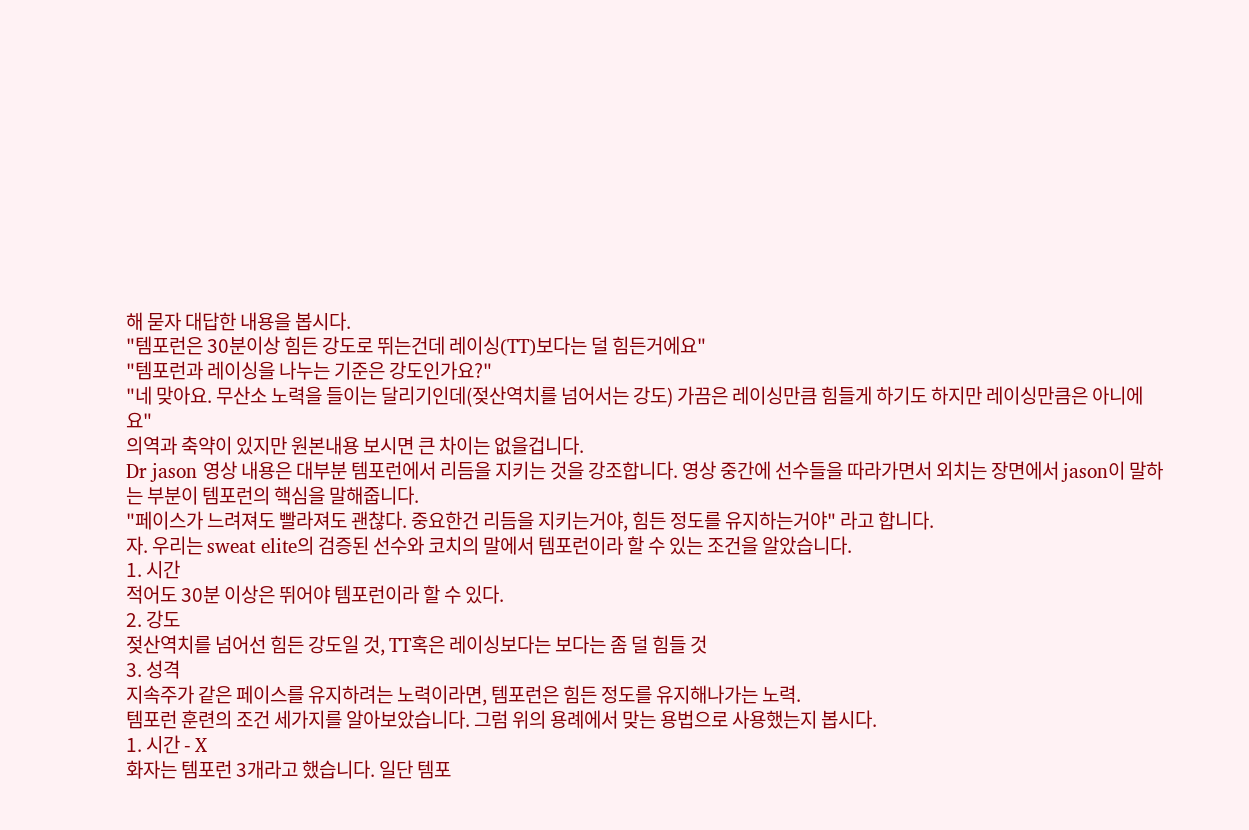해 묻자 대답한 내용을 봅시다.
"템포런은 30분이상 힘든 강도로 뛰는건데 레이싱(TT)보다는 덜 힘든거에요"
"템포런과 레이싱을 나누는 기준은 강도인가요?"
"네 맞아요. 무산소 노력을 들이는 달리기인데(젖산역치를 넘어서는 강도) 가끔은 레이싱만큼 힘들게 하기도 하지만 레이싱만큼은 아니에요"
의역과 축약이 있지만 원본내용 보시면 큰 차이는 없을겁니다.
Dr jason 영상 내용은 대부분 템포런에서 리듬을 지키는 것을 강조합니다. 영상 중간에 선수들을 따라가면서 외치는 장면에서 jason이 말하는 부분이 템포런의 핵심을 말해줍니다.
"페이스가 느려져도 빨라져도 괜찮다. 중요한건 리듬을 지키는거야, 힘든 정도를 유지하는거야" 라고 합니다.
자. 우리는 sweat elite의 검증된 선수와 코치의 말에서 템포런이라 할 수 있는 조건을 알았습니다.
1. 시간
적어도 30분 이상은 뛰어야 템포런이라 할 수 있다.
2. 강도
젖산역치를 넘어선 힘든 강도일 것, TT혹은 레이싱보다는 보다는 좀 덜 힘들 것
3. 성격
지속주가 같은 페이스를 유지하려는 노력이라면, 템포런은 힘든 정도를 유지해나가는 노력.
템포런 훈련의 조건 세가지를 알아보았습니다. 그럼 위의 용례에서 맞는 용법으로 사용했는지 봅시다.
1. 시간 - X
화자는 템포런 3개라고 했습니다. 일단 템포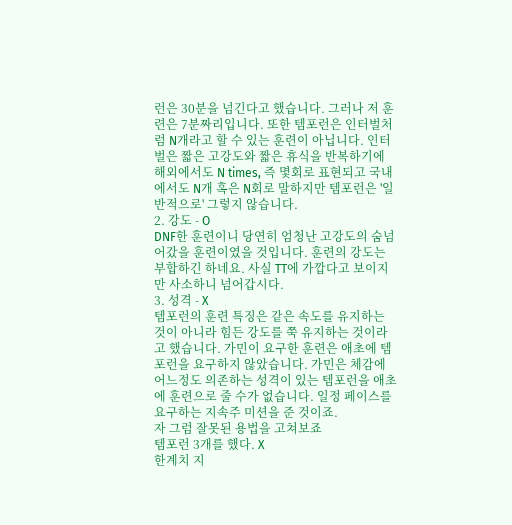런은 30분을 넘긴다고 했습니다. 그러나 저 훈련은 7분짜리입니다. 또한 템포런은 인터벌처럼 N개라고 할 수 있는 훈련이 아닙니다. 인터벌은 짧은 고강도와 짧은 휴식을 반복하기에 해외에서도 N times, 즉 몇회로 표현되고 국내에서도 N개 혹은 N회로 말하지만 템포런은 '일반적으로' 그렇지 않습니다.
2. 강도 - O
DNF한 훈련이니 당연히 엄청난 고강도의 숨넘어갔을 훈련이였을 것입니다. 훈련의 강도는 부합하긴 하네요. 사실 TT에 가깝다고 보이지만 사소하니 넘어갑시다.
3. 성격 - X
템포런의 훈련 특징은 같은 속도를 유지하는 것이 아니라 힘든 강도를 쭉 유지하는 것이라고 했습니다. 가민이 요구한 훈련은 애초에 템포런을 요구하지 않았습니다. 가민은 체감에 어느정도 의존하는 성격이 있는 템포런을 애초에 훈련으로 줄 수가 없습니다. 일정 페이스를 요구하는 지속주 미션을 준 것이죠.
자 그럼 잘못된 용법을 고쳐보죠
템포런 3개를 했다. X
한계치 지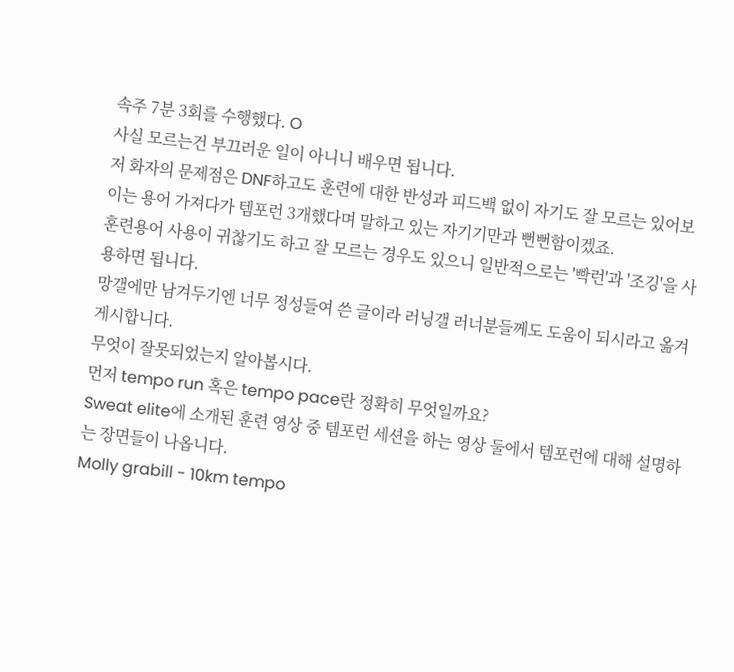속주 7분 3회를 수행했다. O
사실 모르는건 부끄러운 일이 아니니 배우면 됩니다.
저 화자의 문제점은 DNF하고도 훈련에 대한 반성과 피드백 없이 자기도 잘 모르는 있어보이는 용어 가져다가 템포런 3개했다며 말하고 있는 자기기만과 뻔뻔함이겠죠.
훈련용어 사용이 귀찮기도 하고 잘 모르는 경우도 있으니 일반적으로는 '빡런'과 '조깅'을 사용하면 됩니다.
망갤에만 남겨두기엔 너무 정성들여 쓴 글이라 러닝갤 러너분들께도 도움이 되시라고 옮겨 게시합니다.
무엇이 잘못되었는지 알아봅시다.
먼저 tempo run 혹은 tempo pace란 정확히 무엇일까요?
Sweat elite에 소개된 훈련 영상 중 템포런 세션을 하는 영상 둘에서 템포런에 대해 설명하는 장면들이 나옵니다.
Molly grabill - 10km tempo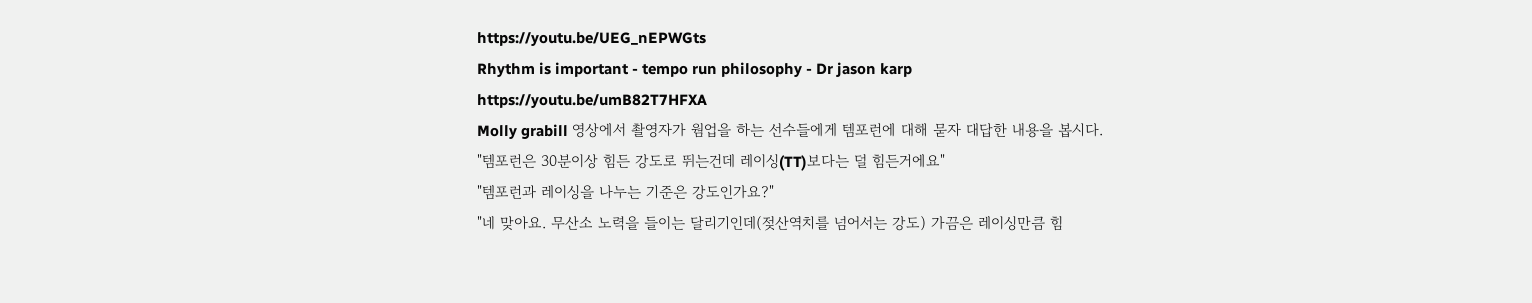https://youtu.be/UEG_nEPWGts
Rhythm is important - tempo run philosophy - Dr jason karp
https://youtu.be/umB82T7HFXA
Molly grabill 영상에서 촬영자가 웜업을 하는 선수들에게 템포런에 대해 묻자 대답한 내용을 봅시다.
"템포런은 30분이상 힘든 강도로 뛰는건데 레이싱(TT)보다는 덜 힘든거에요"
"템포런과 레이싱을 나누는 기준은 강도인가요?"
"네 맞아요. 무산소 노력을 들이는 달리기인데(젖산역치를 넘어서는 강도) 가끔은 레이싱만큼 힘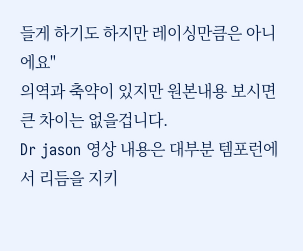들게 하기도 하지만 레이싱만큼은 아니에요"
의역과 축약이 있지만 원본내용 보시면 큰 차이는 없을겁니다.
Dr jason 영상 내용은 대부분 템포런에서 리듬을 지키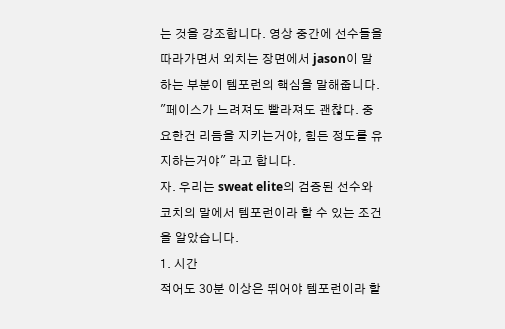는 것을 강조합니다. 영상 중간에 선수들을 따라가면서 외치는 장면에서 jason이 말하는 부분이 템포런의 핵심을 말해줍니다.
"페이스가 느려져도 빨라져도 괜찮다. 중요한건 리듬을 지키는거야, 힘든 정도를 유지하는거야" 라고 합니다.
자. 우리는 sweat elite의 검증된 선수와 코치의 말에서 템포런이라 할 수 있는 조건을 알았습니다.
1. 시간
적어도 30분 이상은 뛰어야 템포런이라 할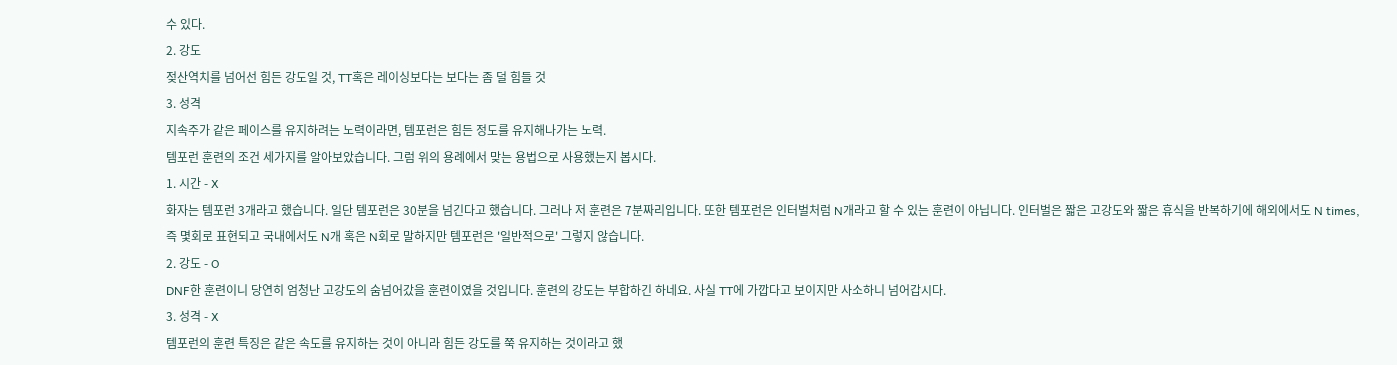수 있다.
2. 강도
젖산역치를 넘어선 힘든 강도일 것, TT혹은 레이싱보다는 보다는 좀 덜 힘들 것
3. 성격
지속주가 같은 페이스를 유지하려는 노력이라면, 템포런은 힘든 정도를 유지해나가는 노력.
템포런 훈련의 조건 세가지를 알아보았습니다. 그럼 위의 용례에서 맞는 용법으로 사용했는지 봅시다.
1. 시간 - X
화자는 템포런 3개라고 했습니다. 일단 템포런은 30분을 넘긴다고 했습니다. 그러나 저 훈련은 7분짜리입니다. 또한 템포런은 인터벌처럼 N개라고 할 수 있는 훈련이 아닙니다. 인터벌은 짧은 고강도와 짧은 휴식을 반복하기에 해외에서도 N times, 즉 몇회로 표현되고 국내에서도 N개 혹은 N회로 말하지만 템포런은 '일반적으로' 그렇지 않습니다.
2. 강도 - O
DNF한 훈련이니 당연히 엄청난 고강도의 숨넘어갔을 훈련이였을 것입니다. 훈련의 강도는 부합하긴 하네요. 사실 TT에 가깝다고 보이지만 사소하니 넘어갑시다.
3. 성격 - X
템포런의 훈련 특징은 같은 속도를 유지하는 것이 아니라 힘든 강도를 쭉 유지하는 것이라고 했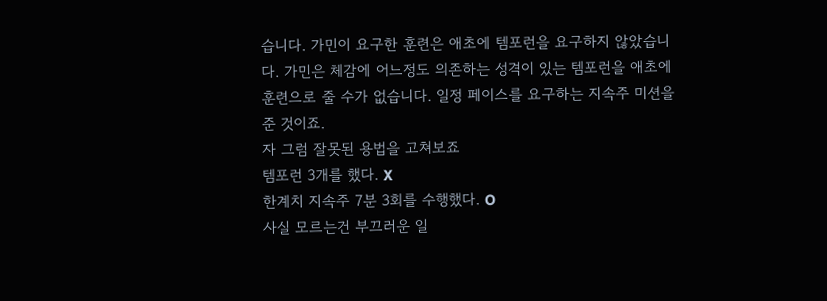습니다. 가민이 요구한 훈련은 애초에 템포런을 요구하지 않았습니다. 가민은 체감에 어느정도 의존하는 성격이 있는 템포런을 애초에 훈련으로 줄 수가 없습니다. 일정 페이스를 요구하는 지속주 미션을 준 것이죠.
자 그럼 잘못된 용법을 고쳐보죠
템포런 3개를 했다. X
한계치 지속주 7분 3회를 수행했다. O
사실 모르는건 부끄러운 일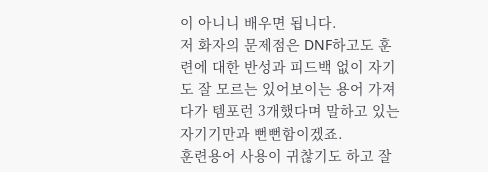이 아니니 배우면 됩니다.
저 화자의 문제점은 DNF하고도 훈련에 대한 반성과 피드백 없이 자기도 잘 모르는 있어보이는 용어 가져다가 템포런 3개했다며 말하고 있는 자기기만과 뻔뻔함이겠죠.
훈련용어 사용이 귀찮기도 하고 잘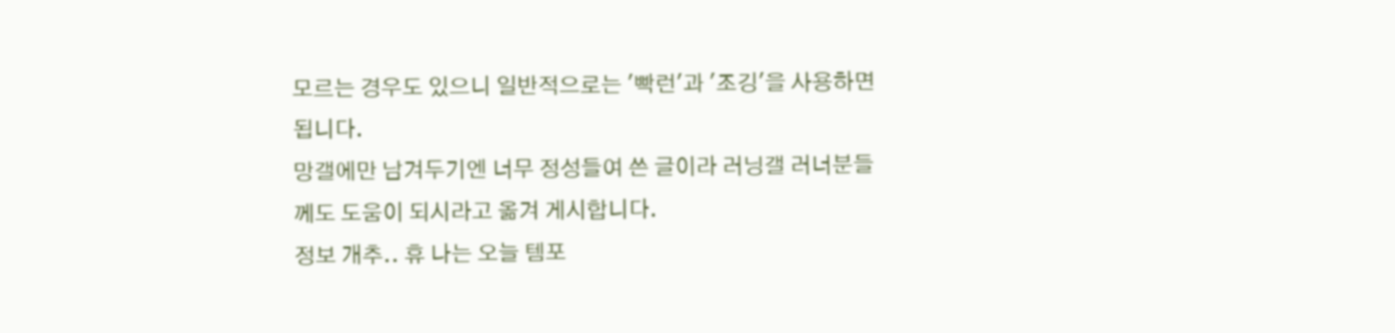모르는 경우도 있으니 일반적으로는 '빡런'과 '조깅'을 사용하면 됩니다.
망갤에만 남겨두기엔 너무 정성들여 쓴 글이라 러닝갤 러너분들께도 도움이 되시라고 옮겨 게시합니다.
정보 개추.. 휴 나는 오늘 템포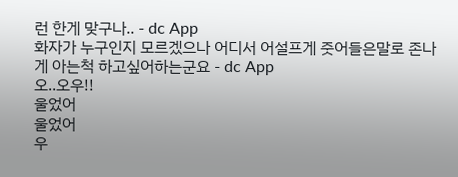런 한게 맞구나.. - dc App
화자가 누구인지 모르겠으나 어디서 어설프게 줏어들은말로 존나게 아는척 하고싶어하는군요 - dc App
오..오우!!
울었어
울었어
우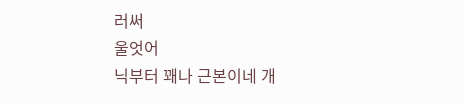러써
울엇어
닉부터 꽤나 근본이네 개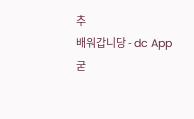추
배워갑니당 - dc App
굳